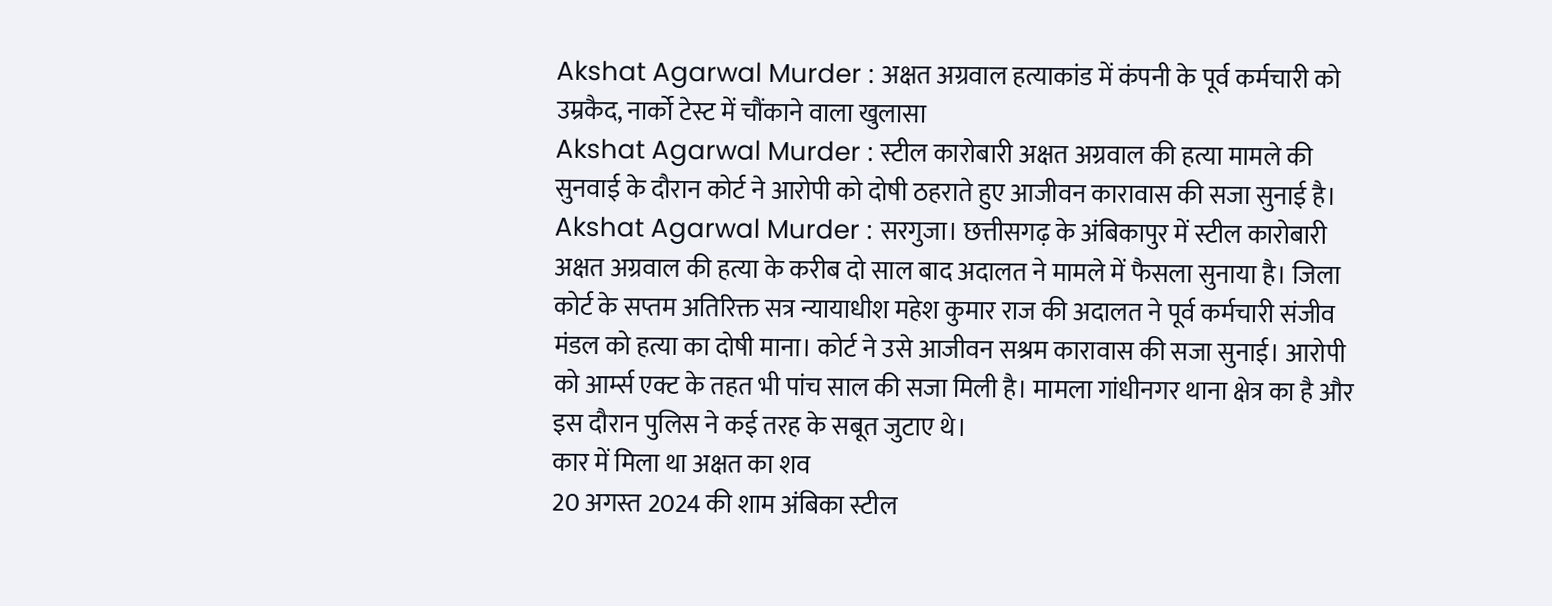Akshat Agarwal Murder : अक्षत अग्रवाल हत्याकांड में कंपनी के पूर्व कर्मचारी को उम्रकैद, नार्को टेस्ट में चौंकाने वाला खुलासा
Akshat Agarwal Murder : स्टील कारोबारी अक्षत अग्रवाल की हत्या मामले की सुनवाई के दौरान कोर्ट ने आरोपी को दोषी ठहराते हुए आजीवन कारावास की सजा सुनाई है।
Akshat Agarwal Murder : सरगुजा। छत्तीसगढ़ के अंबिकापुर में स्टील कारोबारी अक्षत अग्रवाल की हत्या के करीब दो साल बाद अदालत ने मामले में फैसला सुनाया है। जिला कोर्ट के सप्तम अतिरिक्त सत्र न्यायाधीश महेश कुमार राज की अदालत ने पूर्व कर्मचारी संजीव मंडल को हत्या का दोषी माना। कोर्ट ने उसे आजीवन सश्रम कारावास की सजा सुनाई। आरोपी को आर्म्स एक्ट के तहत भी पांच साल की सजा मिली है। मामला गांधीनगर थाना क्षेत्र का है और इस दौरान पुलिस ने कई तरह के सबूत जुटाए थे।
कार में मिला था अक्षत का शव
20 अगस्त 2024 की शाम अंबिका स्टील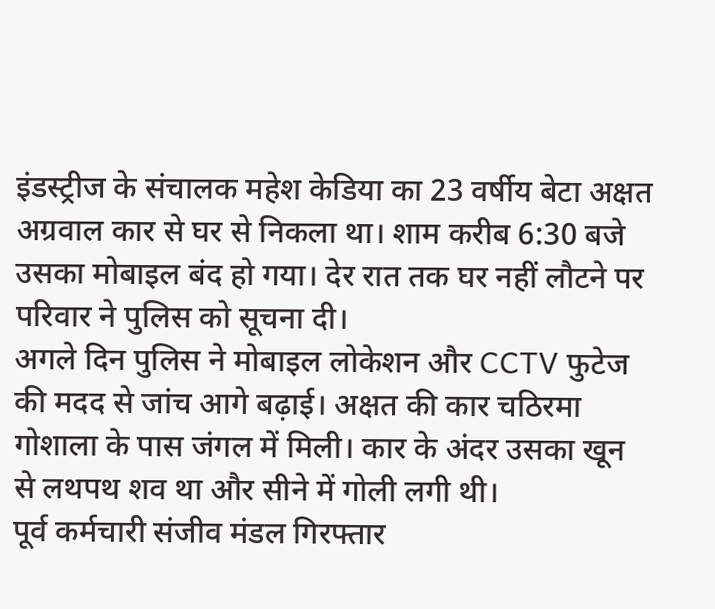इंडस्ट्रीज के संचालक महेश केडिया का 23 वर्षीय बेटा अक्षत अग्रवाल कार से घर से निकला था। शाम करीब 6:30 बजे उसका मोबाइल बंद हो गया। देर रात तक घर नहीं लौटने पर परिवार ने पुलिस को सूचना दी।
अगले दिन पुलिस ने मोबाइल लोकेशन और CCTV फुटेज की मदद से जांच आगे बढ़ाई। अक्षत की कार चठिरमा गोशाला के पास जंगल में मिली। कार के अंदर उसका खून से लथपथ शव था और सीने में गोली लगी थी।
पूर्व कर्मचारी संजीव मंडल गिरफ्तार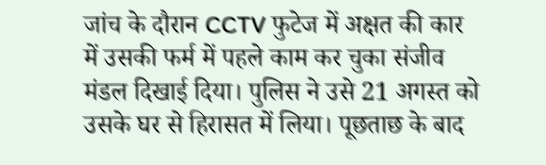जांच के दौरान CCTV फुटेज में अक्षत की कार में उसकी फर्म में पहले काम कर चुका संजीव मंडल दिखाई दिया। पुलिस ने उसे 21 अगस्त को उसके घर से हिरासत में लिया। पूछताछ के बाद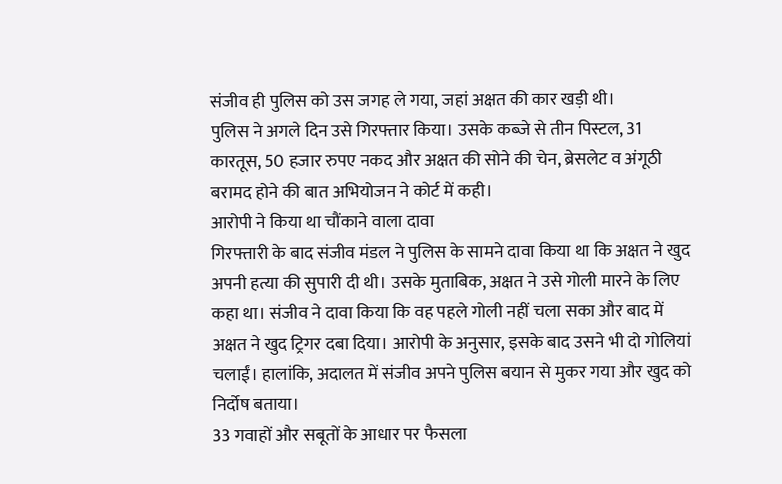संजीव ही पुलिस को उस जगह ले गया, जहां अक्षत की कार खड़ी थी।
पुलिस ने अगले दिन उसे गिरफ्तार किया। उसके कब्जे से तीन पिस्टल, 31 कारतूस, 50 हजार रुपए नकद और अक्षत की सोने की चेन, ब्रेसलेट व अंगूठी बरामद होने की बात अभियोजन ने कोर्ट में कही।
आरोपी ने किया था चौंकाने वाला दावा
गिरफ्तारी के बाद संजीव मंडल ने पुलिस के सामने दावा किया था कि अक्षत ने खुद अपनी हत्या की सुपारी दी थी। उसके मुताबिक, अक्षत ने उसे गोली मारने के लिए कहा था। संजीव ने दावा किया कि वह पहले गोली नहीं चला सका और बाद में अक्षत ने खुद ट्रिगर दबा दिया। आरोपी के अनुसार, इसके बाद उसने भी दो गोलियां चलाईं। हालांकि, अदालत में संजीव अपने पुलिस बयान से मुकर गया और खुद को निर्दोष बताया।
33 गवाहों और सबूतों के आधार पर फैसला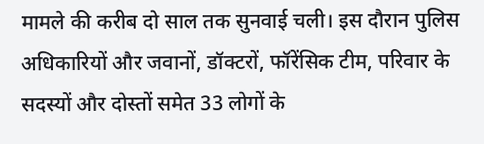मामले की करीब दो साल तक सुनवाई चली। इस दौरान पुलिस अधिकारियों और जवानों, डॉक्टरों, फॉरेंसिक टीम, परिवार के सदस्यों और दोस्तों समेत 33 लोगों के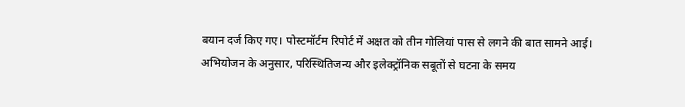बयान दर्ज किए गए। पोस्टमॉर्टम रिपोर्ट में अक्षत को तीन गोलियां पास से लगने की बात सामने आई।
अभियोजन के अनुसार, परिस्थितिजन्य और इलेक्ट्रॉनिक सबूतों से घटना के समय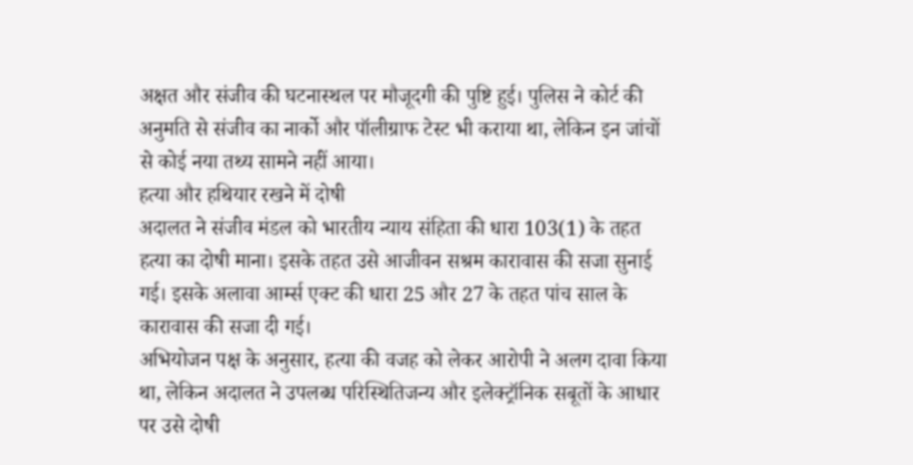अक्षत और संजीव की घटनास्थल पर मौजूदगी की पुष्टि हुई। पुलिस ने कोर्ट की अनुमति से संजीव का नार्को और पॉलीग्राफ टेस्ट भी कराया था, लेकिन इन जांचों से कोई नया तथ्य सामने नहीं आया।
हत्या और हथियार रखने में दोषी
अदालत ने संजीव मंडल को भारतीय न्याय संहिता की धारा 103(1) के तहत हत्या का दोषी माना। इसके तहत उसे आजीवन सश्रम कारावास की सजा सुनाई गई। इसके अलावा आर्म्स एक्ट की धारा 25 और 27 के तहत पांच साल के कारावास की सजा दी गई।
अभियोजन पक्ष के अनुसार, हत्या की वजह को लेकर आरोपी ने अलग दावा किया था, लेकिन अदालत ने उपलब्ध परिस्थितिजन्य और इलेक्ट्रॉनिक सबूतों के आधार पर उसे दोषी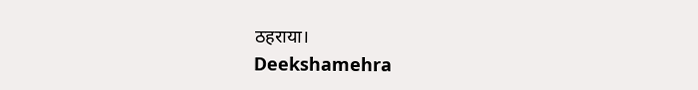ठहराया।
Deekshamehra